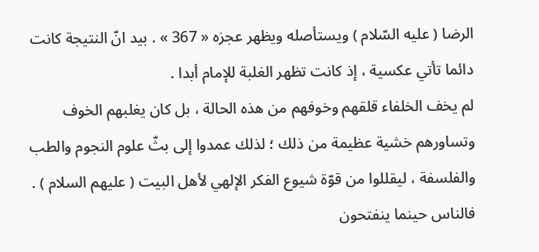الرضا ( عليه السّلام ) ويستأصله ويظهر عجزه « 367 » . بيد انّ النتيجة كانت دائما تأتي عكسية ، إذ كانت تظهر الغلبة للإمام أبدا .
لم يخف الخلفاء قلقهم وخوفهم من هذه الحالة ، بل كان يغلبهم الخوف وتساورهم خشية عظيمة من ذلك ؛ لذلك عمدوا إلى بثّ علوم النجوم والطب والفلسفة ، ليقللوا من قوّة شيوع الفكر الإلهي لأهل البيت ( عليهم السلام ) .
فالناس حينما ينفتحون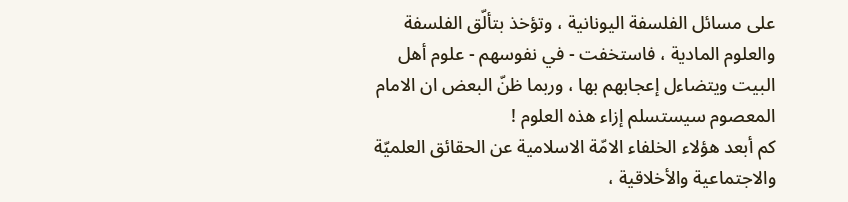على مسائل الفلسفة اليونانية ، وتؤخذ بتألّق الفلسفة والعلوم المادية ، فاستخفت - في نفوسهم - علوم أهل البيت ويتضاءل إعجابهم بها ، وربما ظنّ البعض ان الامام المعصوم سيستسلم إزاء هذه العلوم !
كم أبعد هؤلاء الخلفاء الامّة الاسلامية عن الحقائق العلميّة والاجتماعية والأخلاقية ،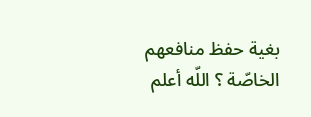بغية حفظ منافعهم الخاصّة ؟ اللّه أعلم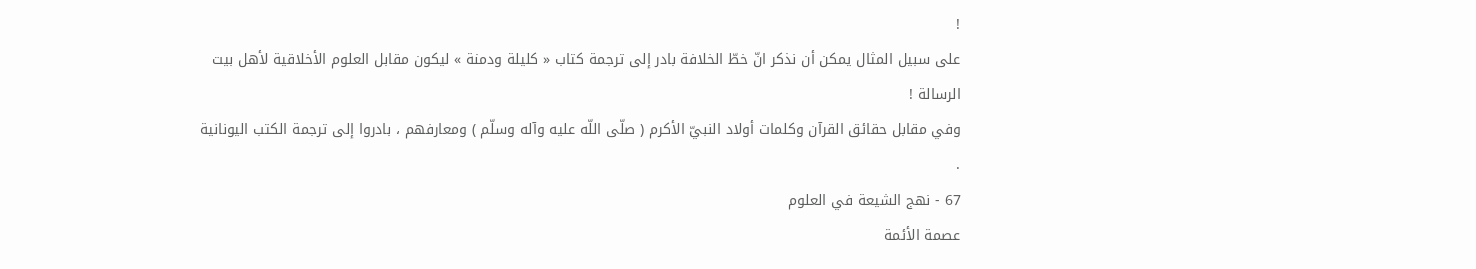!
على سبيل المثال يمكن أن نذكر انّ خطّ الخلافة بادر إلى ترجمة كتاب « كليلة ودمنة » ليكون مقابل العلوم الأخلاقية لأهل بيت الرسالة !
وفي مقابل حقائق القرآن وكلمات أولاد النبيّ الأكرم ( صلّى اللّه عليه وآله وسلّم ) ومعارفهم ، بادروا إلى ترجمة الكتب اليونانية .
67 - نهج الشيعة في العلوم
عصمة الأئمة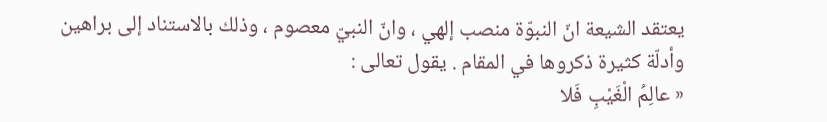يعتقد الشيعة انّ النبوّة منصب إلهي ، وانّ النبيّ معصوم ، وذلك بالاستناد إلى براهين وأدلّة كثيرة ذكروها في المقام . يقول تعالى :
« عالِمُ الْغَيْبِ فَلا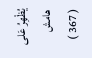يُظْهِرُ عَلى
هامش
( 367 )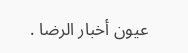عيون أخبار الرضا .